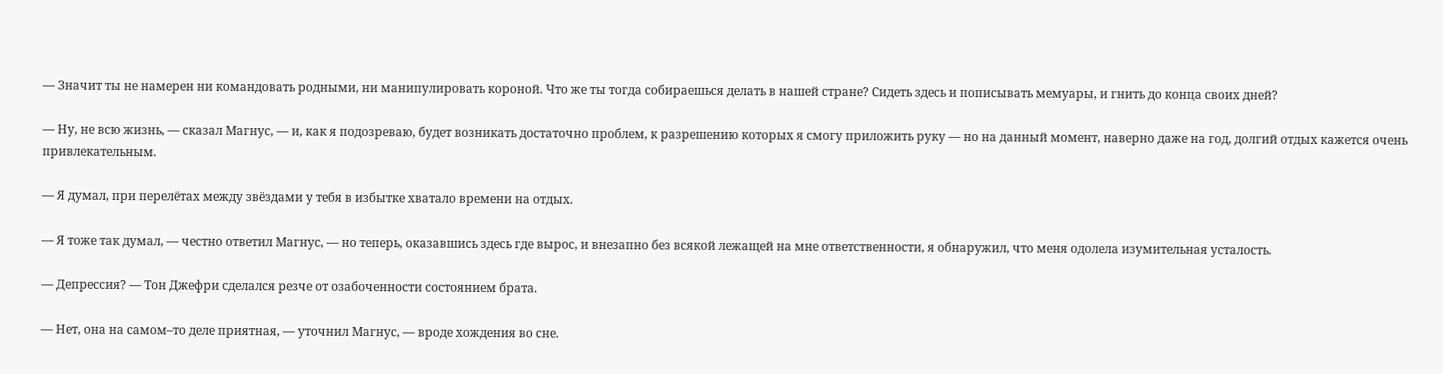— Значит ты не намерен ни командовать родными, ни манипулировать короной. Что же ты тогда собираешься делать в нашей стране? Сидеть здесь и пописывать мемуары, и гнить до конца своих дней?

— Ну, не всю жизнь, — сказал Магнус, — и, как я подозреваю, будет возникать достаточно проблем, к разрешению которых я смогу приложить руку — но на данный момент, наверно даже на год, долгий отдых кажется очень привлекательным.

— Я думал, при перелётах между звёздами у тебя в избытке хватало времени на отдых.

— Я тоже так думал, — честно ответил Магнус, — но теперь, оказавшись здесь где вырос, и внезапно без всякой лежащей на мне ответственности, я обнаружил, что меня одолела изумительная усталость.

— Депрессия? — Тон Джефри сделался резче от озабоченности состоянием брата.

— Нет, она на самом–то деле приятная, — уточнил Магнус, — вроде хождения во сне.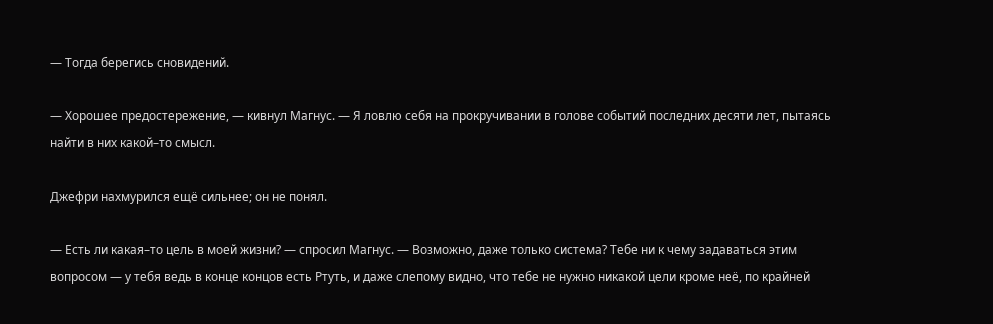— Тогда берегись сновидений.

— Хорошее предостережение, — кивнул Магнус. — Я ловлю себя на прокручивании в голове событий последних десяти лет, пытаясь найти в них какой–то смысл.

Джефри нахмурился ещё сильнее; он не понял.

— Есть ли какая–то цель в моей жизни? — спросил Магнус. — Возможно, даже только система? Тебе ни к чему задаваться этим вопросом — у тебя ведь в конце концов есть Ртуть, и даже слепому видно, что тебе не нужно никакой цели кроме неё, по крайней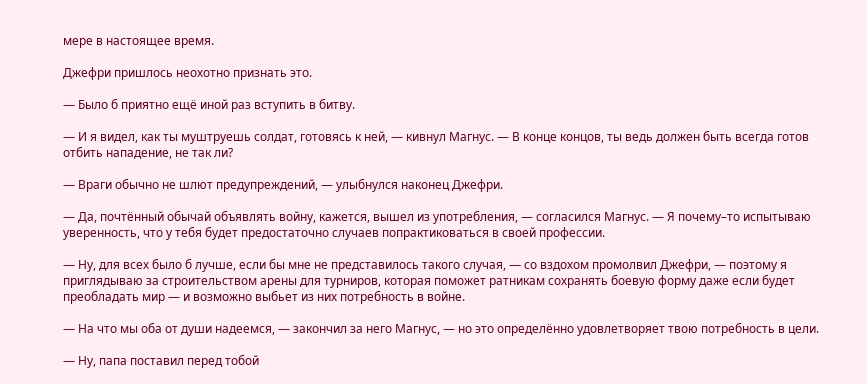мере в настоящее время.

Джефри пришлось неохотно признать это.

— Было б приятно ещё иной раз вступить в битву.

— И я видел, как ты муштруешь солдат, готовясь к ней, — кивнул Магнус. — В конце концов, ты ведь должен быть всегда готов отбить нападение, не так ли?

— Враги обычно не шлют предупреждений, — улыбнулся наконец Джефри.

— Да, почтённый обычай объявлять войну, кажется, вышел из употребления, — согласился Магнус. — Я почему–то испытываю уверенность, что у тебя будет предостаточно случаев попрактиковаться в своей профессии.

— Ну, для всех было б лучше, если бы мне не представилось такого случая, — со вздохом промолвил Джефри, — поэтому я приглядываю за строительством арены для турниров, которая поможет ратникам сохранять боевую форму даже если будет преобладать мир — и возможно выбьет из них потребность в войне.

— На что мы оба от души надеемся, — закончил за него Магнус, — но это определённо удовлетворяет твою потребность в цели.

— Ну, папа поставил перед тобой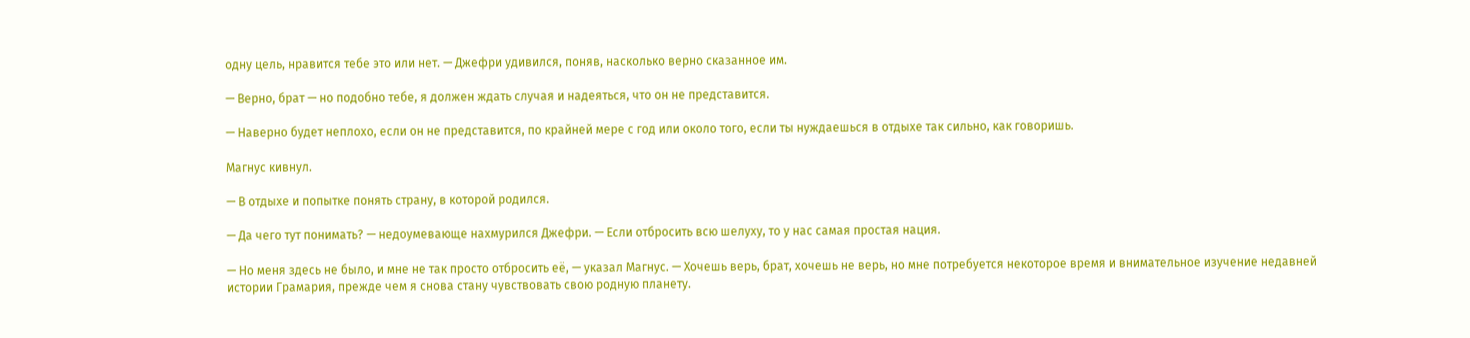одну цель, нравится тебе это или нет. — Джефри удивился, поняв, насколько верно сказанное им.

— Верно, брат — но подобно тебе, я должен ждать случая и надеяться, что он не представится.

— Наверно будет неплохо, если он не представится, по крайней мере с год или около того, если ты нуждаешься в отдыхе так сильно, как говоришь.

Магнус кивнул.

— В отдыхе и попытке понять страну, в которой родился.

— Да чего тут понимать? — недоумевающе нахмурился Джефри. — Если отбросить всю шелуху, то у нас самая простая нация.

— Но меня здесь не было, и мне не так просто отбросить её, — указал Магнус. — Хочешь верь, брат, хочешь не верь, но мне потребуется некоторое время и внимательное изучение недавней истории Грамария, прежде чем я снова стану чувствовать свою родную планету.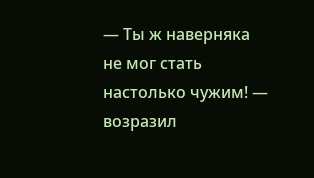— Ты ж наверняка не мог стать настолько чужим! — возразил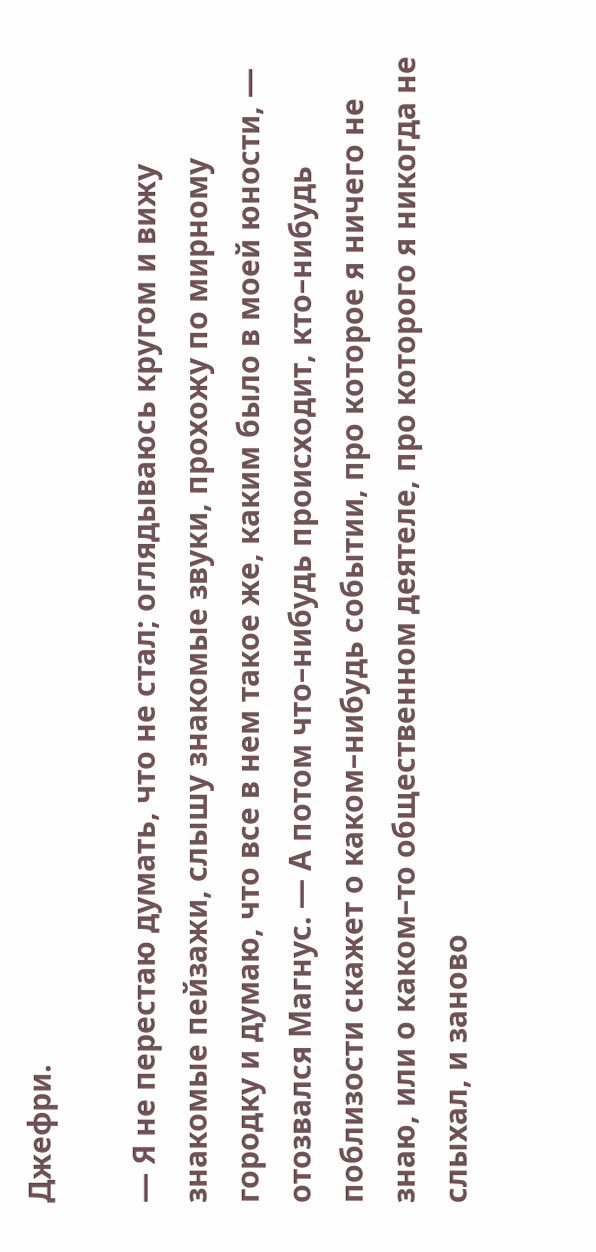Джефри.

— Я не перестаю думать, что не стал; оглядываюсь кругом и вижу знакомые пейзажи, слышу знакомые звуки, прохожу по мирному городку и думаю, что все в нем такое же, каким было в моей юности, — отозвался Магнус. — А потом что–нибудь происходит, кто–нибудь поблизости скажет о каком–нибудь событии, про которое я ничего не знаю, или о каком–то общественном деятеле, про которого я никогда не слыхал, и заново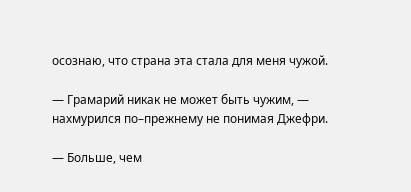осознаю, что страна эта стала для меня чужой.

— Грамарий никак не может быть чужим, — нахмурился по–прежнему не понимая Джефри.

— Больше, чем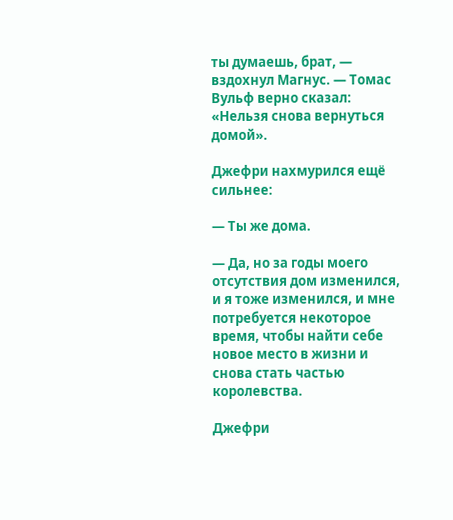ты думаешь, брат, — вздохнул Магнус. — Томас Вульф верно сказал: «Нельзя снова вернуться домой».

Джефри нахмурился ещё сильнее:

— Ты же дома.

— Да, но за годы моего отсутствия дом изменился, и я тоже изменился, и мне потребуется некоторое время, чтобы найти себе новое место в жизни и снова стать частью королевства.

Джефри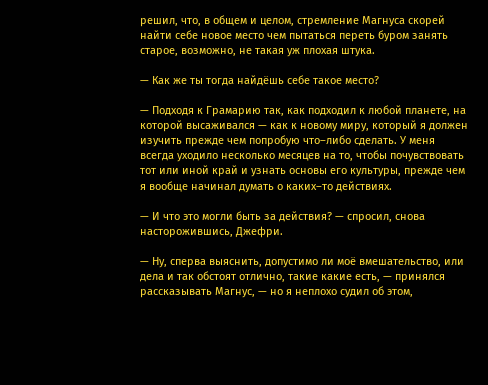решил, что, в общем и целом, стремление Магнуса скорей найти себе новое место чем пытаться переть буром занять старое, возможно, не такая уж плохая штука.

— Как же ты тогда найдёшь себе такое место?

— Подходя к Грамарию так, как подходил к любой планете, на которой высаживался — как к новому миру, который я должен изучить прежде чем попробую что–либо сделать. У меня всегда уходило несколько месяцев на то, чтобы почувствовать тот или иной край и узнать основы его культуры, прежде чем я вообще начинал думать о каких–то действиях.

— И что это могли быть за действия? — спросил, снова насторожившись, Джефри.

— Ну, сперва выяснить, допустимо ли моё вмешательство, или дела и так обстоят отлично, такие какие есть, — принялся рассказывать Магнус, — но я неплохо судил об этом,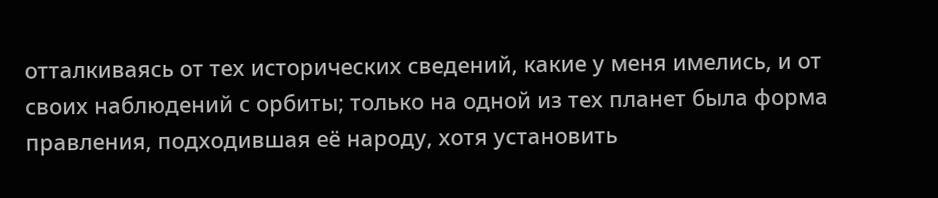отталкиваясь от тех исторических сведений, какие у меня имелись, и от своих наблюдений с орбиты; только на одной из тех планет была форма правления, подходившая её народу, хотя установить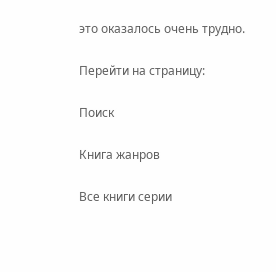это оказалось очень трудно.

Перейти на страницу:

Поиск

Книга жанров

Все книги серии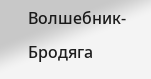Волшебник-Бродяга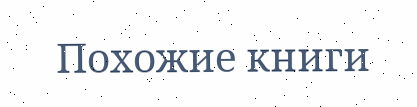Похожие книги